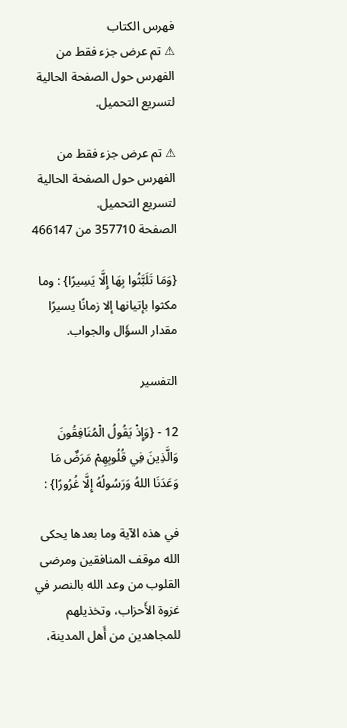فهرس الكتاب
⚠ تم عرض جزء فقط من الفهرس حول الصفحة الحالية لتسريع التحميل.

⚠ تم عرض جزء فقط من الفهرس حول الصفحة الحالية لتسريع التحميل.
الصفحة 357710 من 466147

{وَمَا تَلَبَّثُوا بِهَا إِلَّا يَسِيرًا} : وما مكثوا بإتيانها إلا زمانًا يسيرًا مقدار السؤَال والجواب.

التفسير

12 - {وَإِذْ يَقُولُ الْمُنَافِقُونَ وَالَّذِينَ فِي قُلُوبِهِمْ مَرَضٌ مَا وَعَدَنَا اللهُ وَرَسُولُهُ إِلَّا غُرُورًا} :

في هذه الآية وما بعدها يحكى الله موقف المنافقين ومرضى القلوب من وعد الله بالنصر في غزوة الأَحزاب، وتخذيلهم للمجاهدين من أَهل المدينة،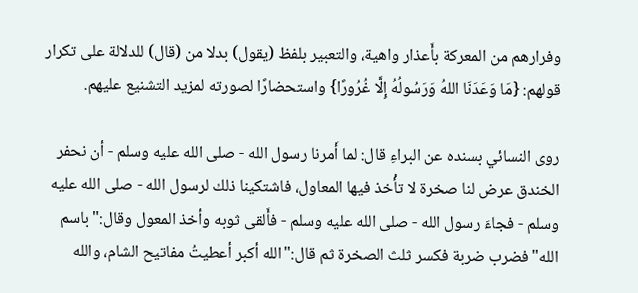وفرارهم من المعركة بأَعذار واهية، والتعبير بلفظ (يقول) بدلا من (قال) للدلالة على تكرار قولهم: {مَا وَعَدَنَا اللهُ وَرَسُولُهُ إِلَّا غُرُورًا} واستحضارًا لصورته لمزيد التشنيع عليهم.

روى النسائي بسنده عن البراءِ قال: لما أَمرنا رسول الله - صلى الله عليه وسلم - أن نحفر الخندق عرض لنا صخرة لا تأْخذ فيها المعاول، فاشتكينا ذلك لرسول الله - صلى الله عليه وسلم - فجاءَ رسول الله - صلى الله عليه وسلم - فأَلقى ثوبه وأخذ المعول وقال:"باسم الله"فضرب ضربة فكسر ثلث الصخرة ثم قال:"الله أكبر أعطيتُ مفاتيح الشام، والله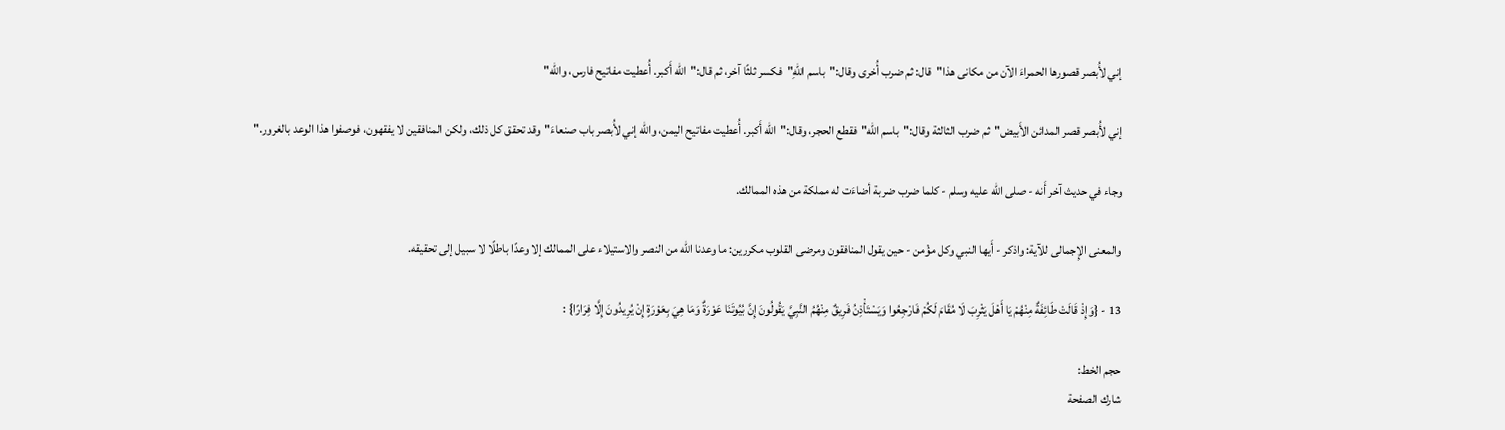إني لأُبصر قصورها الحمراءَ الآن من مكانى هذا"قال: ثم ضرب أُخرى وقال:"باسم اللهِ"فكسر ثلثًا آخر، ثم قال:"الله أَكبر. أُعطيت مفاتيح فارس، والله"

إني لأُبصر قصر المدائن الأَبيض"ثم ضرب الثالثة وقال:"باسم الله"فقطع الحجر، وقال:"الله أَكبر. أُعطيت مفاتيح اليمن، والله إني لأُبصر باب صنعاءَ"وقد تحقق كل ذلك، ولكن المنافقين لا يفقهون، فوصفوا هذا الوعد بالغرور."

وجاء في حديث آخر أَنه - صلى الله عليه وسلم - كلما ضرب ضربة أضاءَت له مملكة من هذه الممالك.

والمعنى الإِجمالى للآية: واذكر - أَيها النبي وكل مؤْمن - حين يقول المنافقون ومرضى القلوب مكررين: ما وعدنا الله من النصر والاستيلاء على الممالك إلا وعدًا باطلًا لا سبيل إلى تحقيقه.

13 - {وَإِذْ قَالَتْ طَائِفَةٌ مِنْهُمْ يَا أَهْلَ يَثْرِبَ لَا مُقَامَ لَكُمْ فَارْجِعُوا وَيَسْتَأْذِنُ فَرِيقٌ مِنْهُمُ النَّبِيَّ يَقُولُونَ إِنَّ بُيُوتَنَا عَوْرَةٌ وَمَا هِيَ بِعَوْرَةٍ إِنْ يُرِيدُونَ إِلَّا فِرَارًا} :

حجم الخط:
شارك الصفحة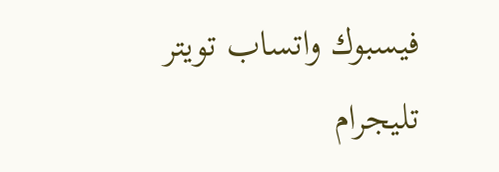فيسبوك واتساب تويتر تليجرام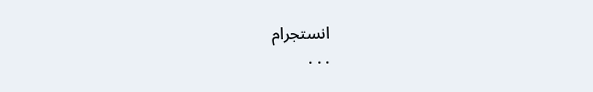انستجرام
. . .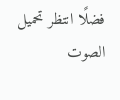فضلًا انتظر تحميل الصوت